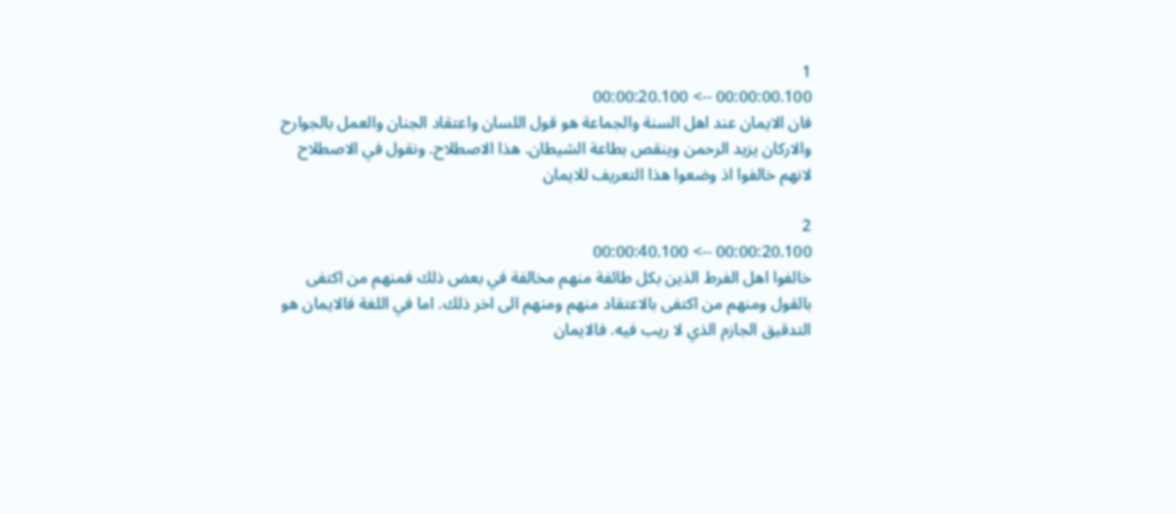1
00:00:00.100 --> 00:00:20.100
فان الايمان عند اهل السنة والجماعة هو قول اللسان واعتقاد الجنان والعمل بالجوارح والاركان يزيد الرحمن وينقص بطاعة الشيطان. هذا الاصطلاح. ونقول في الاصطلاح لانهم خالفوا اذ وضعوا هذا التعريف للايمان

2
00:00:20.100 --> 00:00:40.100
خالفوا اهل الفرط الذين بكل طائفة منهم مخالفة في بعض ذلك فمنهم من اكتفى بالقول ومنهم من اكتفى بالاعتقاد منهم ومنهم الى اخر ذلك. اما في اللغة فالايمان هو التدقيق الجازم الذي لا ريب فيه. فالايمان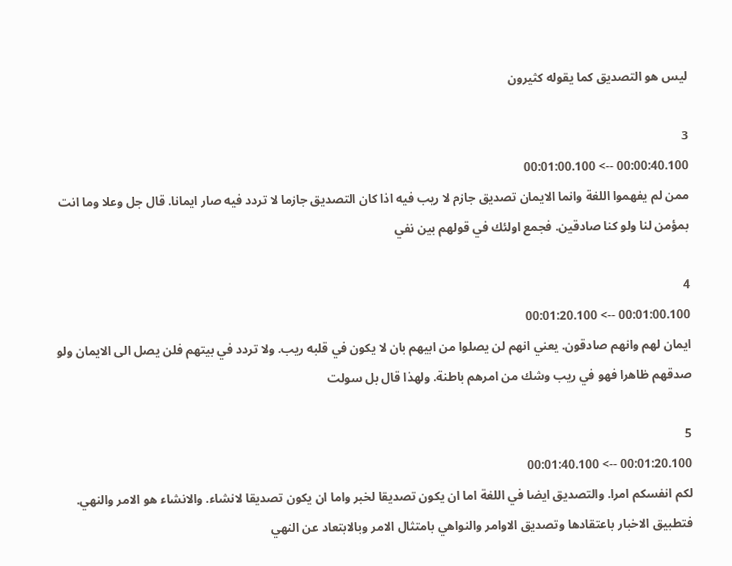ليس هو التصديق كما يقوله كثيرون

3
00:00:40.100 --> 00:01:00.100
ممن لم يفهموا اللغة وانما الايمان تصديق جازم لا ريب فيه اذا كان التصديق جازما لا تردد فيه صار ايمانا. قال جل وعلا وما انت بمؤمن لنا ولو كنا صادقين. فجمع اولئك في قولهم بين نفي

4
00:01:00.100 --> 00:01:20.100
ايمان لهم وانهم صادقون. يعني انهم لن يصلوا من ابيهم بان لا يكون في قلبه ريب. ولا تردد في بيتهم فلن يصل الى الايمان ولو صدقهم ظاهرا فهو في ريب وشك من امرهم باطنة. ولهذا قال بل سولت

5
00:01:20.100 --> 00:01:40.100
لكم انفسكم امرا. والتصديق ايضا في اللغة اما ان يكون تصديقا لخبر واما ان يكون تصديقا لانشاء. والانشاء هو الامر والنهي. فتطبيق الاخبار باعتقادها وتصديق الاوامر والنواهي بامتثال الامر وبالابتعاد عن النهي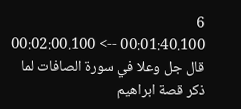6
00:01:40.100 --> 00:02:00.100
قال جل وعلا في سورة الصافات لما ذكر قصة ابراهيم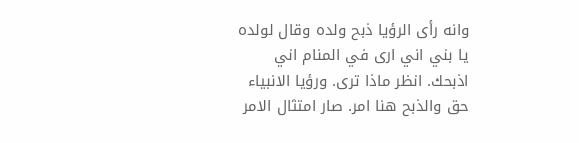وانه رأى الرؤيا ذبح ولده وقال لولده يا بني اني ارى في المنام اني اذبحك. انظر ماذا ترى. ورؤيا الانبياء حق والذبح هنا امر. صار امتثال الامر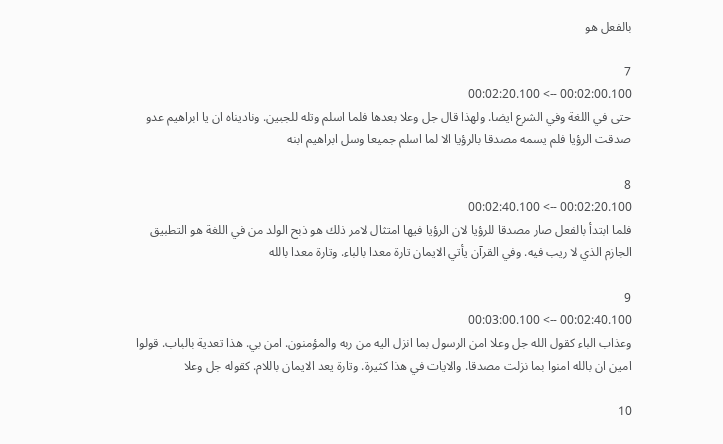بالفعل هو

7
00:02:00.100 --> 00:02:20.100
حتى في اللغة وفي الشرع ايضا. ولهذا قال جل وعلا بعدها فلما اسلم وتله للجبين. وناديناه ان يا ابراهيم عدو صدقت الرؤيا فلم يسمه مصدقا بالرؤيا الا لما اسلم جميعا وسل ابراهيم ابنه

8
00:02:20.100 --> 00:02:40.100
فلما ابتدأ بالفعل صار مصدقا للرؤيا لان الرؤيا فيها امتثال لامر ذلك هو ذبح الولد من في اللغة هو التطبيق الجازم الذي لا ريب فيه. وفي القرآن يأتي الايمان تارة معدا بالباء. وتارة معدا بالله

9
00:02:40.100 --> 00:03:00.100
وعذاب الباء كقول الله جل وعلا امن الرسول بما انزل اليه من ربه والمؤمنون. امن بي. هذا تعدية بالباب. قولوا امين ان بالله امنوا بما نزلت مصدقا. والايات في هذا كثيرة. وتارة يعد الايمان باللام. كقوله جل وعلا

10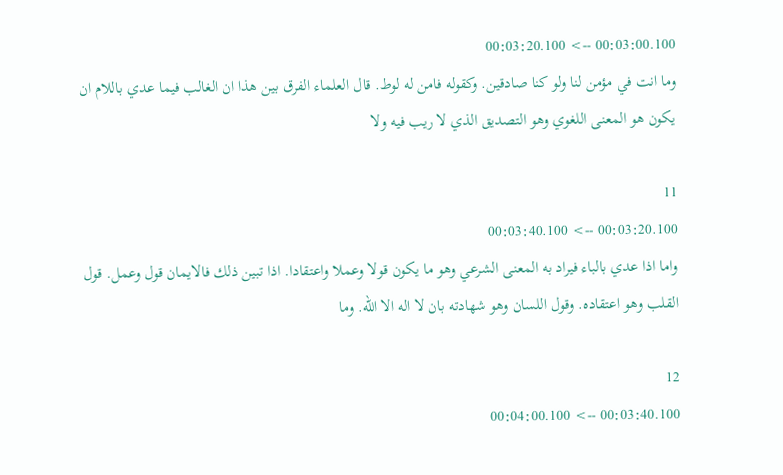00:03:00.100 --> 00:03:20.100
وما انت في مؤمن لنا ولو كنا صادقين. وكقوله فامن له لوط. قال العلماء الفرق بين هذا ان الغالب فيما عدي باللام ان يكون هو المعنى اللغوي وهو التصديق الذي لا ريب فيه ولا

11
00:03:20.100 --> 00:03:40.100
واما اذا عدي بالباء فيراد به المعنى الشرعي وهو ما يكون قولا وعملا واعتقادا. اذا تبين ذلك فالايمان قول وعمل. قول القلب وهو اعتقاده. وقول اللسان وهو شهادته بان لا اله الا الله. وما

12
00:03:40.100 --> 00:04:00.100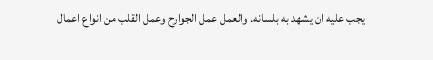يجب عليه ان يشهد به بلسانه. والعمل عمل الجوارح وعمل القلب من انواع اعمال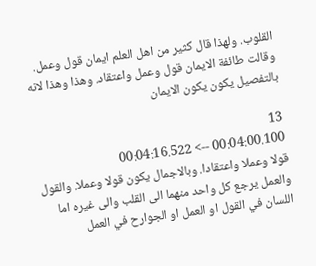القلوب. ولهذا قال كثير من اهل العلم ايمان قول وعمل. وقالت طائفة الايمان قول وعمل واعتقاد. وهذا وهذا لانه بالتفصيل يكون يكون الايمان

13
00:04:00.100 --> 00:04:16.522
قولا وعملا واعتقادا. وبالاجمال يكون قولا وعملا. والقول والعمل يرجع كل واحد منهما الى القلب والى غيره اما اللسان في القول او العمل او الجوارح في العمل